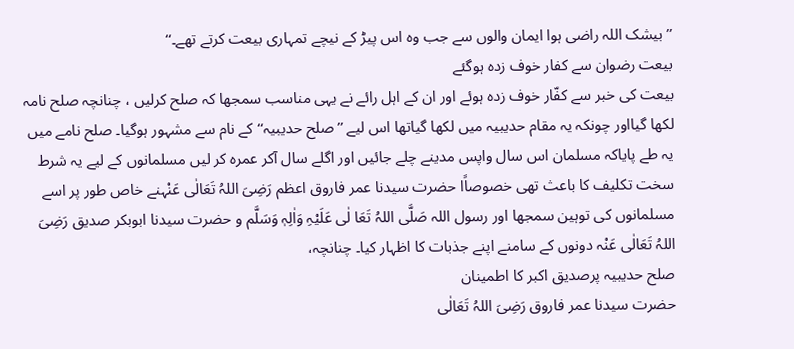’’بیشک اللہ راضی ہوا ایمان والوں سے جب وہ اس پیڑ کے نیچے تمہاری بیعت کرتے تھے۔‘‘
بیعت رضوان سے کفار خوف زدہ ہوگئے
بیعت کی خبر سے کفّار خوف زدہ ہوئے اور ان کے اہل رائے نے یہی مناسب سمجھا کہ صلح کرلیں ، چنانچہ صلح نامہ لکھا گیااور چونکہ یہ مقام حدیبیہ میں لکھا گیاتھا اس لیے ’’صلح حدیبیہ‘‘کے نام سے مشہور ہوگیا۔ صلح نامے میں یہ طے پایاکہ مسلمان اس سال واپس مدینے چلے جائیں اور اگلے سال آکر عمرہ کر لیں مسلمانوں کے لیے یہ شرط سخت تکلیف کا باعث تھی خصوصاًا حضرت سیدنا عمر فاروق اعظم رَضِیَ اللہُ تَعَالٰی عَنْہنے خاص طور پر اسے مسلمانوں کی توہین سمجھا اور رسول اللہ صَلَّی اللہُ تَعَا لٰی عَلَیْہِ وَاٰلِہٖ وَسَلَّم و حضرت سیدنا ابوبکر صدیق رَضِیَ اللہُ تَعَالٰی عَنْہ دونوں کے سامنے اپنے جذبات کا اظہار کیا۔ چنانچہ،
صلح حدیبیہ پرصدیق اکبر کا اطمینان
حضرت سیدنا عمر فاروق رَضِیَ اللہُ تَعَالٰی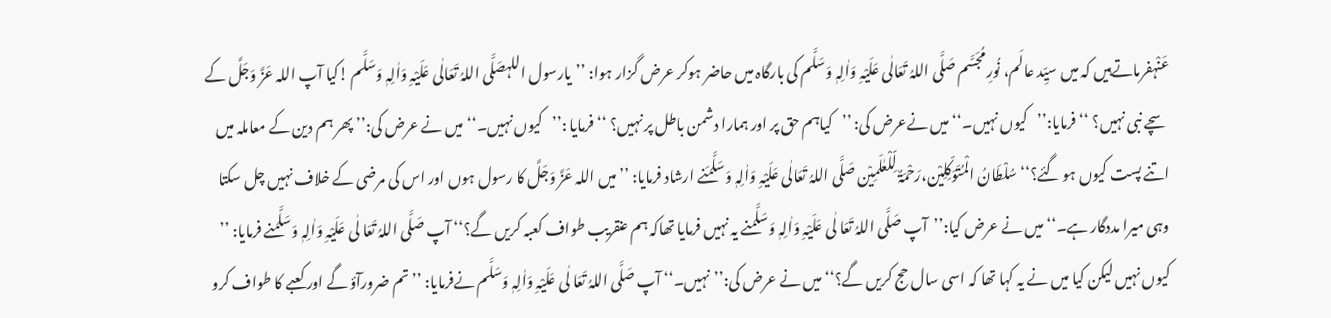عَنْہفرماتےہیں کہ میں سیِّد عالَم، نُورِ مُجَسَّم صَلَّی اللہُ تَعَالٰی عَلَیْہِ وَاٰلِہٖ وَسَلَّم کی بارگاہ میں حاضر ہوکر عرض گزار ہوا: ’’یارسول اللہصَلَّی اللہُ تَعَالٰی عَلَیْہِ وَاٰلِہٖ وَسَلَّم !کیا آپ اللہ عَزَّ وَجَلَّ کے سچے نبی نہیں؟ ‘‘فرمایا:’’کیوں نہیں۔‘‘ میں نےعرض کی: ’’کیاہم حق پر اور ہمارا دشمن باطل پر نہیں؟ ‘‘فرمایا :’’کیوں نہیں۔‘‘ میں نے عرض کی:’’ پھر ہم دین کے معاملہ میں اتنے پست کیوں ہو گئے؟‘‘سُلْطَانُ الْمُتَوَکِّلِیْن،رَحْمَۃٌ لِّلْعٰلَمِیْن صَلَّی اللہُ تَعَالٰی عَلَیْہِ وَاٰلِہٖ وَسَلَّمَنے ارشاد فرمایا: ’’میں اللہ عَزَّ وَجَلَّ کا رسول ہوں اور اس کی مرضی کے خلاف نہیں چل سکتا وہی میرا مددگار ہے۔‘‘میں نے عرض کیا:’’آپ صَلَّی اللہُ تَعَا لٰی عَلَیْہِ وَاٰلِہٖ وَسَلَّمنے یہ نہیں فرمایا تھاکہ ہم عنقریب طواف کعبہ کریں گے؟‘‘ آپ صَلَّی اللہُ تَعَا لٰی عَلَیْہِ وَاٰلِہٖ وَسَلَّمنے فرمایا: ’’ کیوں نہیں لیکن کیا میں نے یہ کہا تھا کہ اسی سال حج کریں گے؟‘‘ میں نے عرض کی:’’نہیں۔‘‘ آپ صَلَّی اللہُ تَعَا لٰی عَلَیْہِ وَاٰلِہٖ وَسَلَّم نےفرمایا: ’’تم ضرورآؤ گے اور کعبے کا طواف کرو